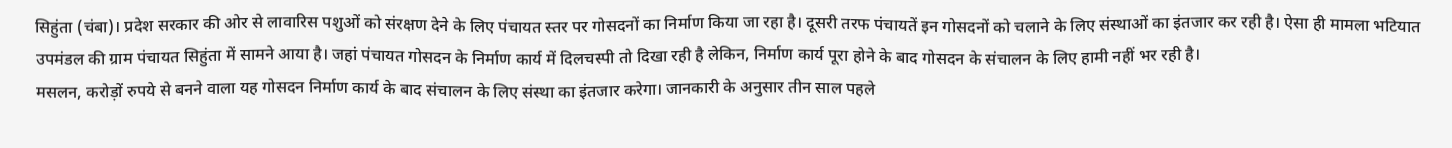सिहुंता (चंबा)। प्रदेश सरकार की ओर से लावारिस पशुओं को संरक्षण देने के लिए पंचायत स्तर पर गोसदनों का निर्माण किया जा रहा है। दूसरी तरफ पंचायतें इन गोसदनों को चलाने के लिए संस्थाओं का इंतजार कर रही है। ऐसा ही मामला भटियात उपमंडल की ग्राम पंचायत सिहुंता में सामने आया है। जहां पंचायत गोसदन के निर्माण कार्य में दिलचस्पी तो दिखा रही है लेकिन, निर्माण कार्य पूरा होने के बाद गोसदन के संचालन के लिए हामी नहीं भर रही है।
मसलन, करोड़ों रुपये से बनने वाला यह गोसदन निर्माण कार्य के बाद संचालन के लिए संस्था का इंतजार करेगा। जानकारी के अनुसार तीन साल पहले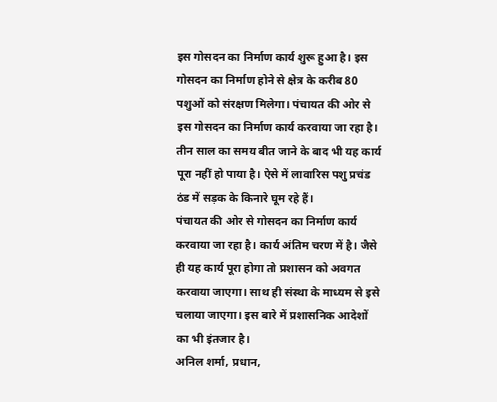इस गोसदन का निर्माण कार्य शुरू हुआ है। इस गोसदन का निर्माण होने से क्षेत्र के करीब 80 पशुओं को संरक्षण मिलेगा। पंचायत की ओर से इस गोसदन का निर्माण कार्य करवाया जा रहा है। तीन साल का समय बीत जाने के बाद भी यह कार्य पूरा नहीं हो पाया है। ऐसे में लावारिस पशु प्रचंड ठंड में सड़क के किनारे घूम रहे हैं।
पंचायत की ओर से गोसदन का निर्माण कार्य करवाया जा रहा है। कार्य अंतिम चरण में है। जैसे ही यह कार्य पूरा होगा तो प्रशासन को अवगत करवाया जाएगा। साथ ही संस्था के माध्यम से इसे चलाया जाएगा। इस बारे में प्रशासनिक आदेशों का भी इंतजार है।
अनिल शर्मा, प्रधान,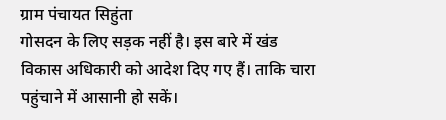ग्राम पंचायत सिहुंता
गोसदन के लिए सड़क नहीं है। इस बारे में खंड विकास अधिकारी को आदेश दिए गए हैं। ताकि चारा पहुंचाने में आसानी हो सकें।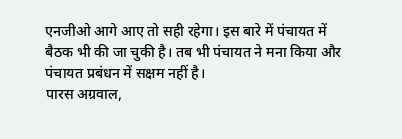एनजीओ आगे आए तो सही रहेगा। इस बारे में पंचायत में बैठक भी की जा चुकी है। तब भी पंचायत ने मना किया और पंचायत प्रबंधन में सक्षम नहीं है।
पारस अग्रवाल,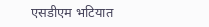एसडीएम भटियात